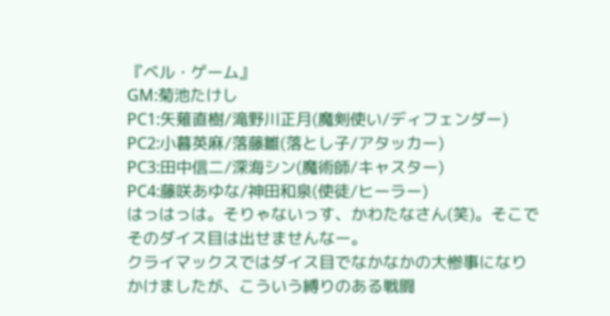『ベル・ゲーム』
GM:菊池たけし
PC1:矢薙直樹/滝野川正月(魔剣使い/ディフェンダー)
PC2:小暮英麻/落藤雛(落とし子/アタッカー)
PC3:田中信二/深海シン(魔術師/キャスター)
PC4:藤咲あゆな/神田和泉(使徒/ヒーラー)
はっはっは。そりゃないっす、かわたなさん(笑)。そこでそのダイス目は出せませんなー。
クライマックスではダイス目でなかなかの大惨事になりかけましたが、こういう縛りのある戦闘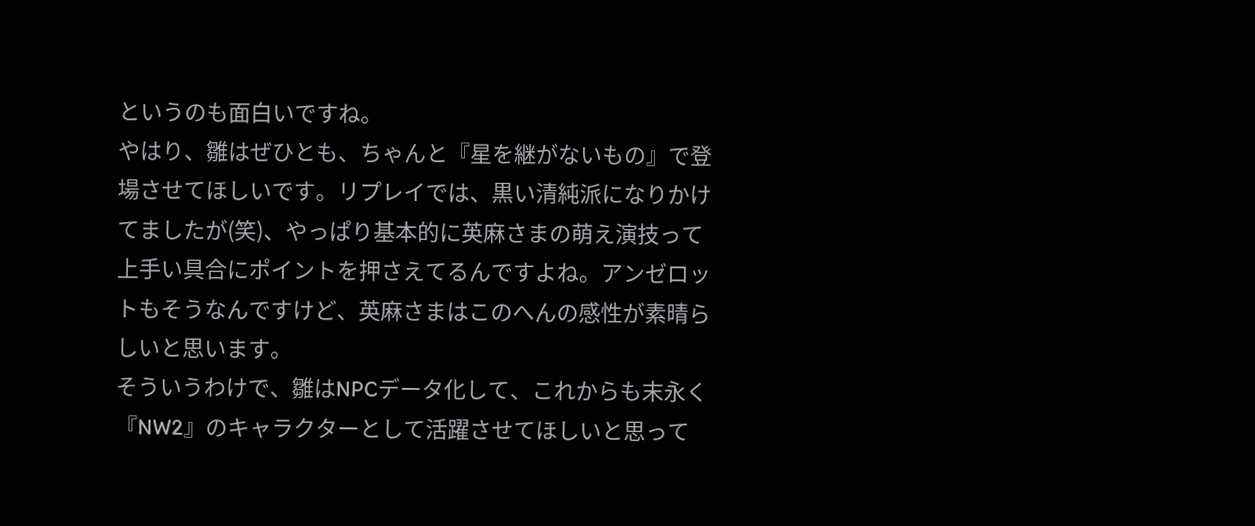というのも面白いですね。
やはり、雛はぜひとも、ちゃんと『星を継がないもの』で登場させてほしいです。リプレイでは、黒い清純派になりかけてましたが(笑)、やっぱり基本的に英麻さまの萌え演技って上手い具合にポイントを押さえてるんですよね。アンゼロットもそうなんですけど、英麻さまはこのへんの感性が素晴らしいと思います。
そういうわけで、雛はNPCデータ化して、これからも末永く『NW2』のキャラクターとして活躍させてほしいと思って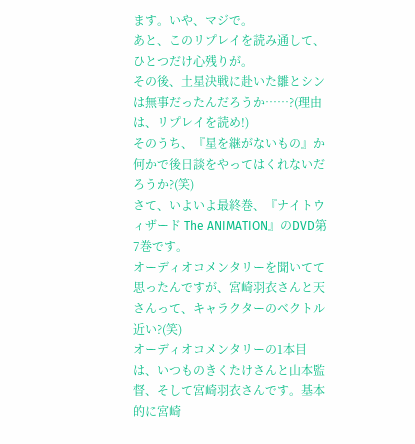ます。いや、マジで。
あと、このリプレイを読み通して、ひとつだけ心残りが。
その後、土星決戦に赴いた雛とシンは無事だったんだろうか……?(理由は、リプレイを読め!)
そのうち、『星を継がないもの』か何かで後日談をやってはくれないだろうか?(笑)
さて、いよいよ最終巻、『ナイトウィザード The ANIMATION』のDVD第7巻です。
オーディオコメンタリーを聞いてて思ったんですが、宮崎羽衣さんと天さんって、キャラクターのベクトル近い?(笑)
オーディオコメンタリーの1本目は、いつものきくたけさんと山本監督、そして宮崎羽衣さんです。基本的に宮崎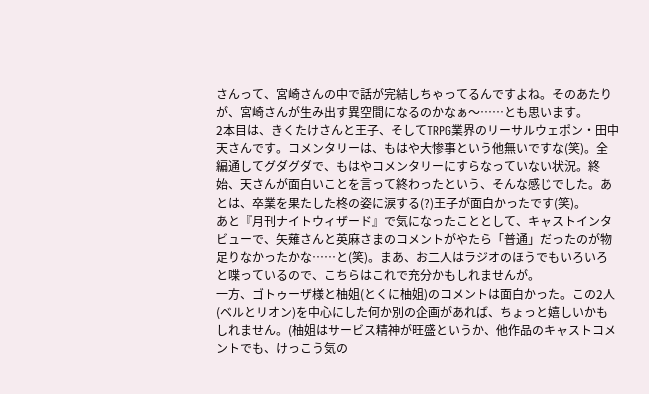さんって、宮崎さんの中で話が完結しちゃってるんですよね。そのあたりが、宮崎さんが生み出す異空間になるのかなぁ〜……とも思います。
2本目は、きくたけさんと王子、そしてTRPG業界のリーサルウェポン・田中天さんです。コメンタリーは、もはや大惨事という他無いですな(笑)。全編通してグダグダで、もはやコメンタリーにすらなっていない状況。終始、天さんが面白いことを言って終わったという、そんな感じでした。あとは、卒業を果たした柊の姿に涙する(?)王子が面白かったです(笑)。
あと『月刊ナイトウィザード』で気になったこととして、キャストインタビューで、矢薙さんと英麻さまのコメントがやたら「普通」だったのが物足りなかったかな……と(笑)。まあ、お二人はラジオのほうでもいろいろと喋っているので、こちらはこれで充分かもしれませんが。
一方、ゴトゥーザ様と柚姐(とくに柚姐)のコメントは面白かった。この2人(ベルとリオン)を中心にした何か別の企画があれば、ちょっと嬉しいかもしれません。(柚姐はサービス精神が旺盛というか、他作品のキャストコメントでも、けっこう気の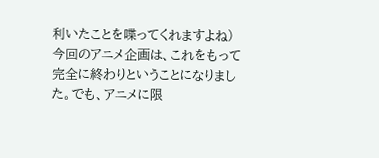利いたことを喋ってくれますよね)
今回のアニメ企画は、これをもって完全に終わりということになりました。でも、アニメに限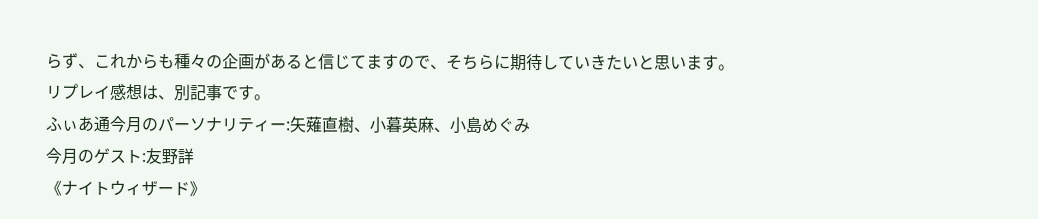らず、これからも種々の企画があると信じてますので、そちらに期待していきたいと思います。
リプレイ感想は、別記事です。
ふぃあ通今月のパーソナリティー:矢薙直樹、小暮英麻、小島めぐみ
今月のゲスト:友野詳
《ナイトウィザード》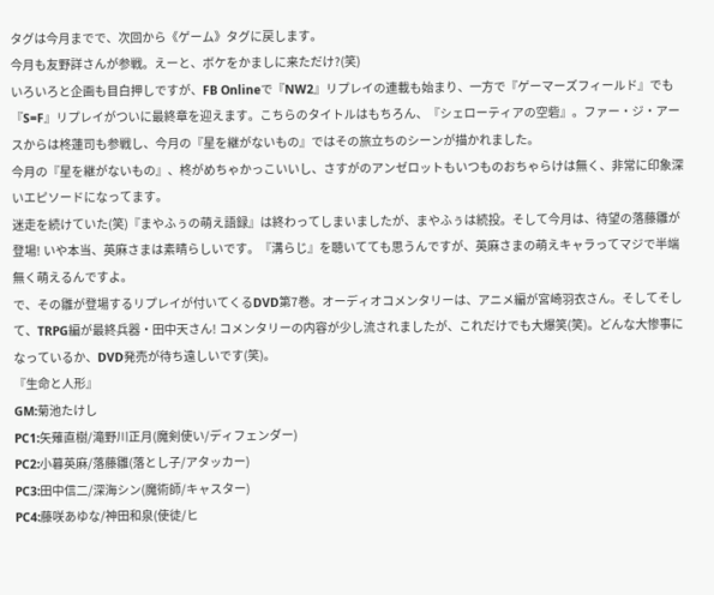タグは今月までで、次回から《ゲーム》タグに戻します。
今月も友野詳さんが参戦。えーと、ボケをかましに来ただけ?(笑)
いろいろと企画も目白押しですが、FB Onlineで『NW2』リプレイの連載も始まり、一方で『ゲーマーズフィールド』でも『S=F』リプレイがついに最終章を迎えます。こちらのタイトルはもちろん、『シェローティアの空砦』。ファー・ジ・アースからは柊蓮司も参戦し、今月の『星を継がないもの』ではその旅立ちのシーンが描かれました。
今月の『星を継がないもの』、柊がめちゃかっこいいし、さすがのアンゼロットもいつものおちゃらけは無く、非常に印象深いエピソードになってます。
迷走を続けていた(笑)『まやふぅの萌え語録』は終わってしまいましたが、まやふぅは続投。そして今月は、待望の落藤雛が登場! いや本当、英麻さまは素晴らしいです。『溝らじ』を聴いてても思うんですが、英麻さまの萌えキャラってマジで半端無く萌えるんですよ。
で、その雛が登場するリプレイが付いてくるDVD第7巻。オーディオコメンタリーは、アニメ編が宮崎羽衣さん。そしてそして、TRPG編が最終兵器・田中天さん! コメンタリーの内容が少し流されましたが、これだけでも大爆笑(笑)。どんな大惨事になっているか、DVD発売が待ち遠しいです(笑)。
『生命と人形』
GM:菊池たけし
PC1:矢薙直樹/滝野川正月(魔剣使い/ディフェンダー)
PC2:小暮英麻/落藤雛(落とし子/アタッカー)
PC3:田中信二/深海シン(魔術師/キャスター)
PC4:藤咲あゆな/神田和泉(使徒/ヒ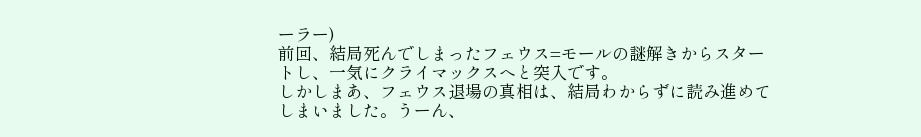ーラー)
前回、結局死んでしまったフェウス=モールの謎解きからスタートし、一気にクライマックスへと突入です。
しかしまあ、フェウス退場の真相は、結局わからずに読み進めてしまいました。うーん、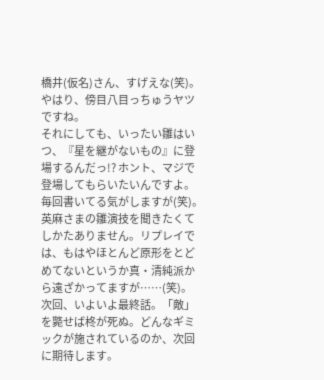橋井(仮名)さん、すげえな(笑)。やはり、傍目八目っちゅうヤツですね。
それにしても、いったい雛はいつ、『星を継がないもの』に登場するんだっ!? ホント、マジで登場してもらいたいんですよ。毎回書いてる気がしますが(笑)。英麻さまの雛演技を聞きたくてしかたありません。リプレイでは、もはやほとんど原形をとどめてないというか真・清純派から遠ざかってますが……(笑)。
次回、いよいよ最終話。「敵」を斃せば柊が死ぬ。どんなギミックが施されているのか、次回に期待します。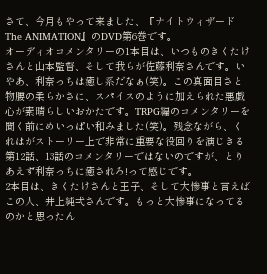さて、今月もやって来ました、『ナイトウィザード The ANIMATION』のDVD第6巻です。
オーディオコメンタリーの1本目は、いつものきくたけさんと山本監督、そして我らが佐藤利奈さんです。いやあ、利奈っちは癒し系だなぁ(笑)。この真面目さと物腰の柔らかさに、スパイスのように加えられた悪戯心が素晴らしいおかたです。TRPG編のコメンタリーを聞く前にめいっぱい和みました(笑)。残念ながら、くれはがストーリー上で非常に重要な役回りを演じきる第12話、13話のコメンタリーではないのですが、とりあえず利奈っちに癒されろ!って感じです。
2本目は、きくたけさんと王子、そして大惨事と言えばこの人、井上純弌さんです。もっと大惨事になってるのかと思ったん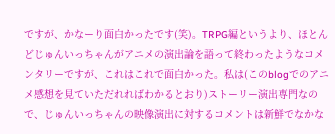ですが、かなーり面白かったです(笑)。TRPG編というより、ほとんどじゅんいっちゃんがアニメの演出論を語って終わったようなコメンタリーですが、これはこれで面白かった。私は(このblogでのアニメ感想を見ていただれればわかるとおり)ストーリー演出専門なので、じゅんいっちゃんの映像演出に対するコメントは新鮮でなかな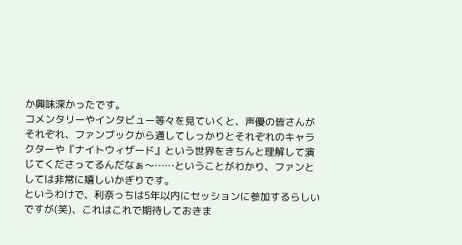か興味深かったです。
コメンタリーやインタビュー等々を見ていくと、声優の皆さんがそれぞれ、ファンブックから通してしっかりとそれぞれのキャラクターや『ナイトウィザード』という世界をきちんと理解して演じてくださってるんだなぁ〜……ということがわかり、ファンとしては非常に嬉しいかぎりです。
というわけで、利奈っちは5年以内にセッションに参加するらしいですが(笑)、これはこれで期待しておきま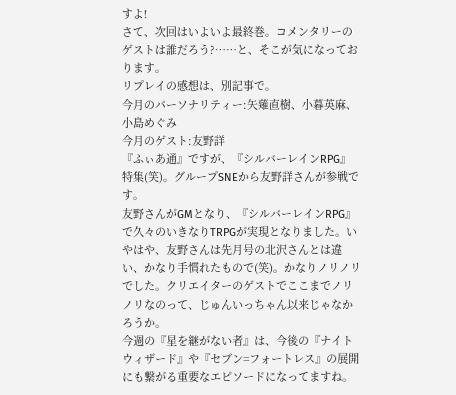すよ!
さて、次回はいよいよ最終巻。コメンタリーのゲストは誰だろう?……と、そこが気になっております。
リプレイの感想は、別記事で。
今月のパーソナリティー:矢薙直樹、小暮英麻、小島めぐみ
今月のゲスト:友野詳
『ふぃあ通』ですが、『シルバーレインRPG』特集(笑)。グループSNEから友野詳さんが参戦です。
友野さんがGMとなり、『シルバーレインRPG』で久々のいきなりTRPGが実現となりました。いやはや、友野さんは先月号の北沢さんとは違い、かなり手慣れたもので(笑)。かなりノリノリでした。クリエイターのゲストでここまでノリノリなのって、じゅんいっちゃん以来じゃなかろうか。
今週の『星を継がない者』は、今後の『ナイトウィザード』や『セブン=フォートレス』の展開にも繋がる重要なエピソードになってますね。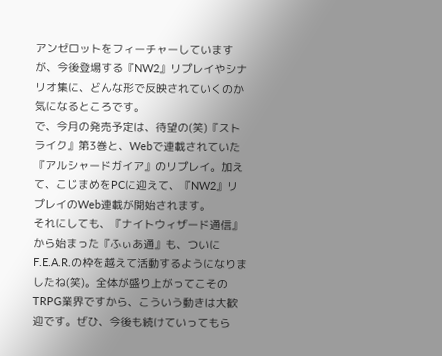アンゼロットをフィーチャーしていますが、今後登場する『NW2』リプレイやシナリオ集に、どんな形で反映されていくのか気になるところです。
で、今月の発売予定は、待望の(笑)『ストライク』第3巻と、Webで連載されていた『アルシャードガイア』のリプレイ。加えて、こじまめをPCに迎えて、『NW2』リプレイのWeb連載が開始されます。
それにしても、『ナイトウィザード通信』から始まった『ふぃあ通』も、ついにF.E.A.R.の枠を越えて活動するようになりましたね(笑)。全体が盛り上がってこそのTRPG業界ですから、こういう動きは大歓迎です。ぜひ、今後も続けていってもら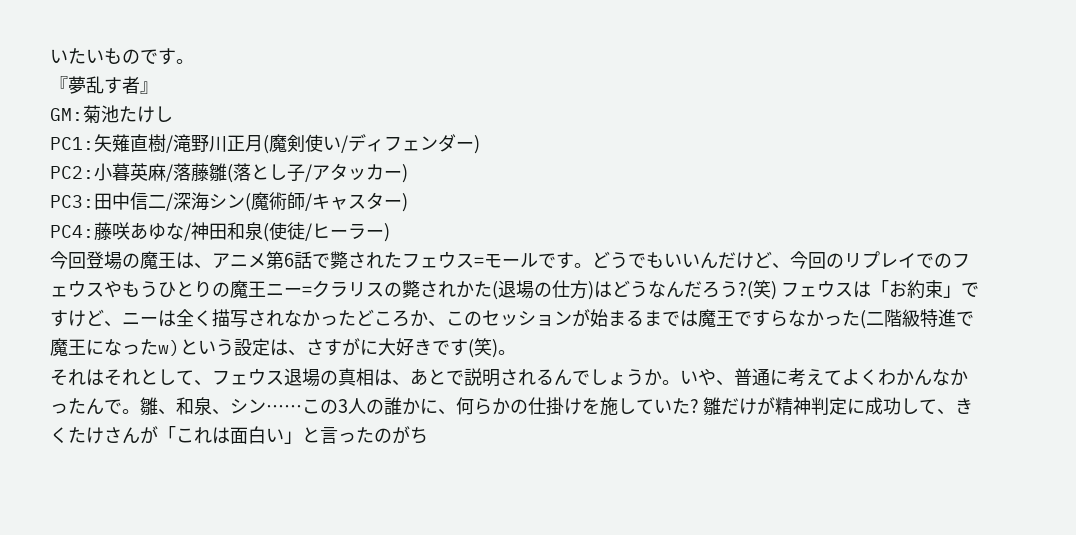いたいものです。
『夢乱す者』
GM:菊池たけし
PC1:矢薙直樹/滝野川正月(魔剣使い/ディフェンダー)
PC2:小暮英麻/落藤雛(落とし子/アタッカー)
PC3:田中信二/深海シン(魔術師/キャスター)
PC4:藤咲あゆな/神田和泉(使徒/ヒーラー)
今回登場の魔王は、アニメ第6話で斃されたフェウス=モールです。どうでもいいんだけど、今回のリプレイでのフェウスやもうひとりの魔王ニー=クラリスの斃されかた(退場の仕方)はどうなんだろう?(笑) フェウスは「お約束」ですけど、ニーは全く描写されなかったどころか、このセッションが始まるまでは魔王ですらなかった(二階級特進で魔王になったw)という設定は、さすがに大好きです(笑)。
それはそれとして、フェウス退場の真相は、あとで説明されるんでしょうか。いや、普通に考えてよくわかんなかったんで。雛、和泉、シン……この3人の誰かに、何らかの仕掛けを施していた? 雛だけが精神判定に成功して、きくたけさんが「これは面白い」と言ったのがち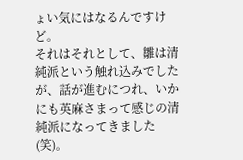ょい気にはなるんですけど。
それはそれとして、雛は清純派という触れ込みでしたが、話が進むにつれ、いかにも英麻さまって感じの清純派になってきました(笑)。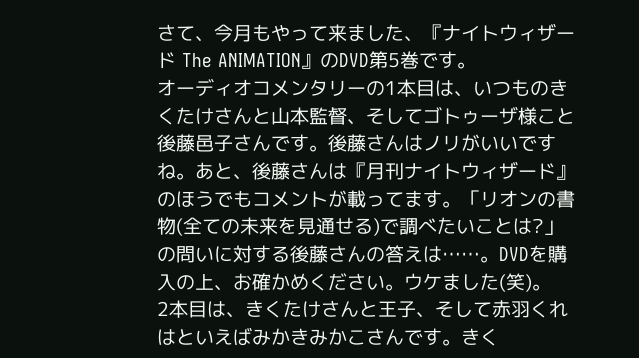さて、今月もやって来ました、『ナイトウィザード The ANIMATION』のDVD第5巻です。
オーディオコメンタリーの1本目は、いつものきくたけさんと山本監督、そしてゴトゥーザ様こと後藤邑子さんです。後藤さんはノリがいいですね。あと、後藤さんは『月刊ナイトウィザード』のほうでもコメントが載ってます。「リオンの書物(全ての未来を見通せる)で調べたいことは?」の問いに対する後藤さんの答えは……。DVDを購入の上、お確かめください。ウケました(笑)。
2本目は、きくたけさんと王子、そして赤羽くれはといえばみかきみかこさんです。きく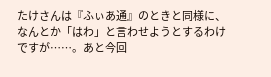たけさんは『ふぃあ通』のときと同様に、なんとか「はわ」と言わせようとするわけですが……。あと今回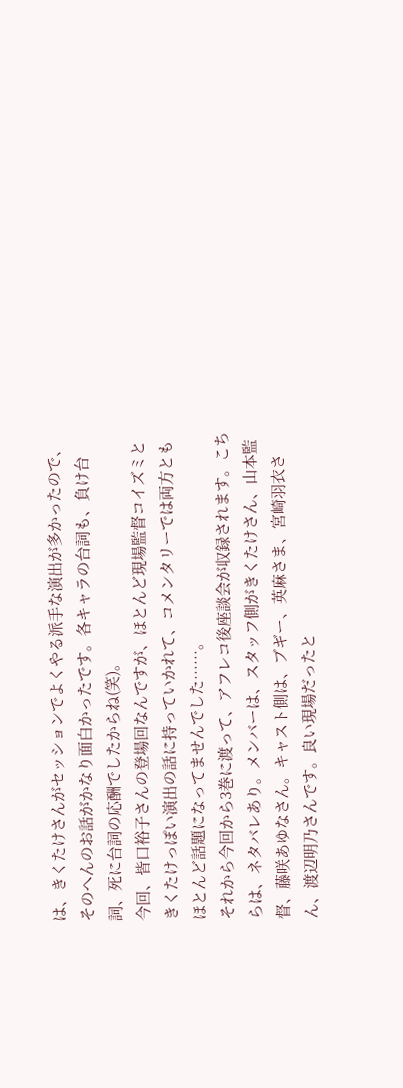は、きくたけさんがセッションでよくやる派手な演出が多かったので、そのへんのお話がかなり面白かったです。各キャラの台詞も、負け台詞、死に台詞の応酬でしたからね(笑)。
今回、皆口裕子さんの登場回なんですが、ほとんど現場監督コイズミときくたけっぽい演出の話に持っていかれて、コメンタリーでは両方ともほとんど話題になってませんでした……。
それから今回から3巻に渡って、アフレコ後座談会が収録されます。こちらは、ネタバレあり。メンバーは、スタッフ側がきくたけさん、山本監督、藤咲あゆなさん。キャスト側は、ブギー、英麻さま、宮崎羽衣さん、渡辺明乃さんです。良い現場だったと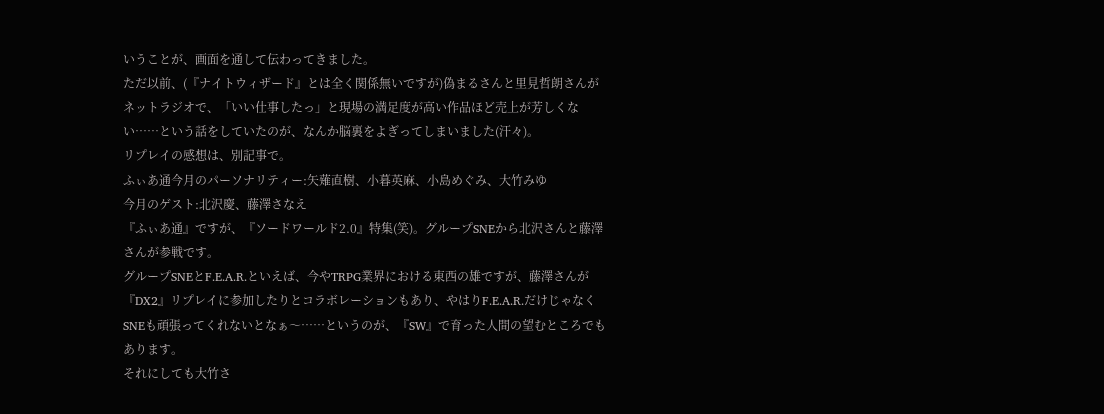いうことが、画面を通して伝わってきました。
ただ以前、(『ナイトウィザード』とは全く関係無いですが)偽まるさんと里見哲朗さんがネットラジオで、「いい仕事したっ」と現場の満足度が高い作品ほど売上が芳しくない……という話をしていたのが、なんか脳裏をよぎってしまいました(汗々)。
リプレイの感想は、別記事で。
ふぃあ通今月のパーソナリティー:矢薙直樹、小暮英麻、小島めぐみ、大竹みゆ
今月のゲスト:北沢慶、藤澤さなえ
『ふぃあ通』ですが、『ソードワールド2.0』特集(笑)。グループSNEから北沢さんと藤澤さんが参戦です。
グループSNEとF.E.A.R.といえば、今やTRPG業界における東西の雄ですが、藤澤さんが『DX2』リプレイに参加したりとコラボレーションもあり、やはりF.E.A.R.だけじゃなくSNEも頑張ってくれないとなぁ〜……というのが、『SW』で育った人間の望むところでもあります。
それにしても大竹さ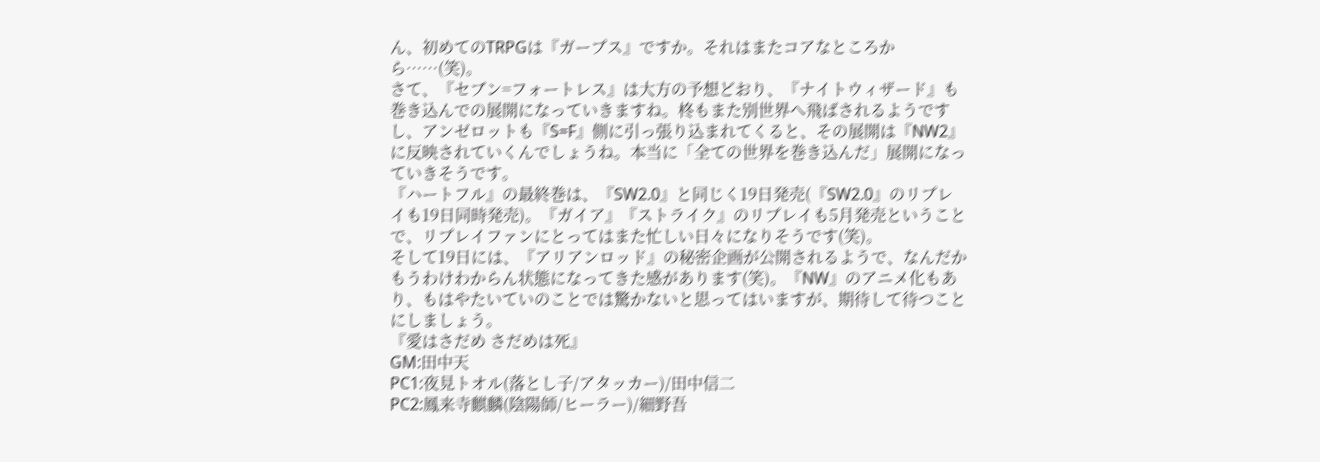ん、初めてのTRPGは『ガープス』ですか。それはまたコアなところから……(笑)。
さて、『セブン=フォートレス』は大方の予想どおり、『ナイトウィザード』も巻き込んでの展開になっていきますね。柊もまた別世界へ飛ばされるようですし、アンゼロットも『S=F』側に引っ張り込まれてくると、その展開は『NW2』に反映されていくんでしょうね。本当に「全ての世界を巻き込んだ」展開になっていきそうです。
『ハートフル』の最終巻は、『SW2.0』と同じく19日発売(『SW2.0』のリプレイも19日同時発売)。『ガイア』『ストライク』のリプレイも5月発売ということで、リプレイファンにとってはまた忙しい日々になりそうです(笑)。
そして19日には、『アリアンロッド』の秘密企画が公開されるようで、なんだかもうわけわからん状態になってきた感があります(笑)。『NW』のアニメ化もあり、もはやたいていのことでは驚かないと思ってはいますが、期待して待つことにしましょう。
『愛はさだめ さだめは死』
GM:田中天
PC1:夜見トオル(落とし子/アタッカー)/田中信二
PC2:鳳来寺麒麟(陰陽師/ヒーラー)/細野吾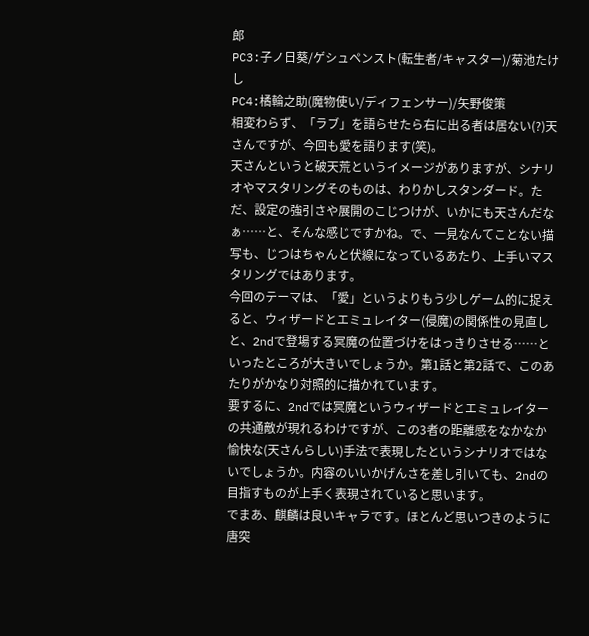郎
PC3:子ノ日葵/ゲシュペンスト(転生者/キャスター)/菊池たけし
PC4:橘輪之助(魔物使い/ディフェンサー)/矢野俊策
相変わらず、「ラブ」を語らせたら右に出る者は居ない(?)天さんですが、今回も愛を語ります(笑)。
天さんというと破天荒というイメージがありますが、シナリオやマスタリングそのものは、わりかしスタンダード。ただ、設定の強引さや展開のこじつけが、いかにも天さんだなぁ……と、そんな感じですかね。で、一見なんてことない描写も、じつはちゃんと伏線になっているあたり、上手いマスタリングではあります。
今回のテーマは、「愛」というよりもう少しゲーム的に捉えると、ウィザードとエミュレイター(侵魔)の関係性の見直しと、2ndで登場する冥魔の位置づけをはっきりさせる……といったところが大きいでしょうか。第1話と第2話で、このあたりがかなり対照的に描かれています。
要するに、2ndでは冥魔というウィザードとエミュレイターの共通敵が現れるわけですが、この3者の距離感をなかなか愉快な(天さんらしい)手法で表現したというシナリオではないでしょうか。内容のいいかげんさを差し引いても、2ndの目指すものが上手く表現されていると思います。
でまあ、麒麟は良いキャラです。ほとんど思いつきのように唐突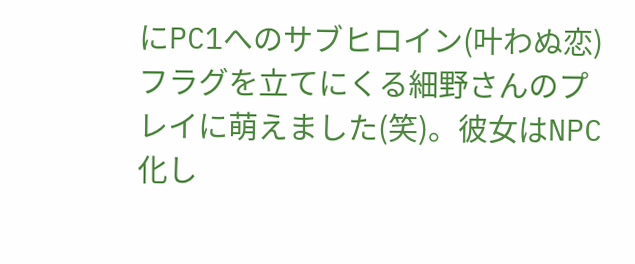にPC1へのサブヒロイン(叶わぬ恋)フラグを立てにくる細野さんのプレイに萌えました(笑)。彼女はNPC化し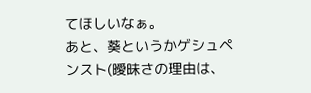てほしいなぁ。
あと、葵というかゲシュペンスト(曖昧さの理由は、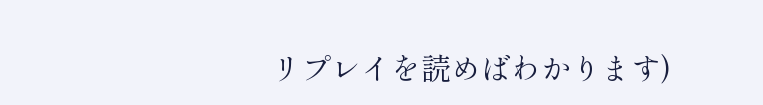リプレイを読めばわかります)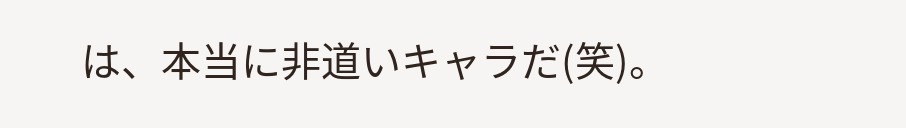は、本当に非道いキャラだ(笑)。